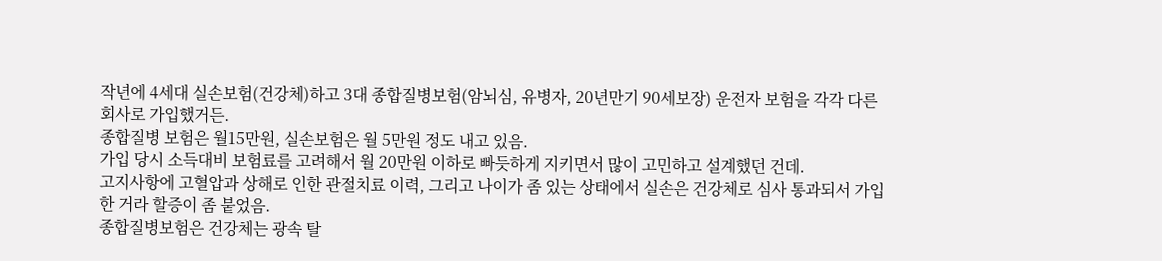작년에 4세대 실손보험(건강체)하고 3대 종합질병보험(암뇌심, 유병자, 20년만기 90세보장) 운전자 보험을 각각 다른 회사로 가입했거든.
종합질병 보험은 월15만원, 실손보험은 월 5만원 정도 내고 있음.
가입 당시 소득대비 보험료를 고려해서 월 20만원 이하로 빠듯하게 지키면서 많이 고민하고 설계했던 건데.
고지사항에 고혈압과 상해로 인한 관절치료 이력, 그리고 나이가 좀 있는 상태에서 실손은 건강체로 심사 통과되서 가입한 거라 할증이 좀 붙었음.
종합질병보험은 건강체는 광속 탈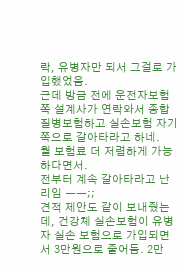락, 유병자만 되서 그걸로 가입했었음.
근데 방금 전에 운전자보험 쪽 설계사가 연락와서 종합질병보험하고 실손보험 자기 쪽으로 갈아타라고 하네.
월 보험료 더 저렴하게 가능하다면서.
전부터 계속 갈아타라고 난리임 ㅡㅡ;;
견적 제안도 같이 보내줬는데, 건강체 실손보험이 유병자 실손 보험으로 가입되면서 3만원으로 줄어듬. 2만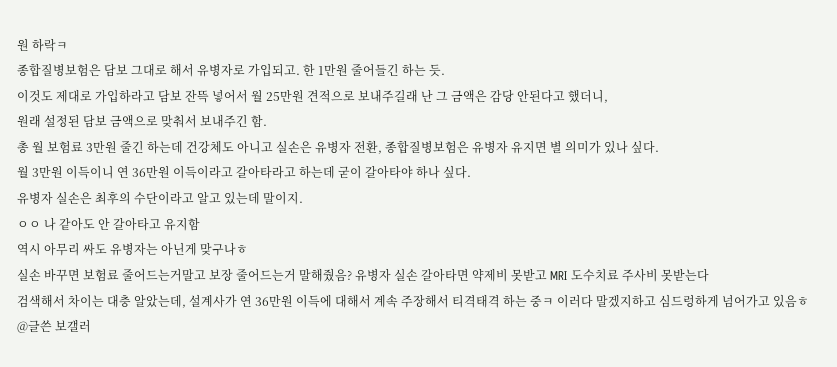원 하락ㅋ
종합질병보험은 담보 그대로 해서 유병자로 가입되고. 한 1만원 줄어들긴 하는 듯.
이것도 제대로 가입하라고 담보 잔뜩 넣어서 월 25만원 견적으로 보내주길래 난 그 금액은 감당 안된다고 했더니,
원래 설정된 담보 금액으로 맞춰서 보내주긴 함.
총 월 보험료 3만원 줄긴 하는데 건강체도 아니고 실손은 유병자 전환, 종합질병보험은 유병자 유지면 별 의미가 있나 싶다.
월 3만원 이득이니 연 36만원 이득이라고 갈아타라고 하는데 굳이 갈아타야 하나 싶다.
유병자 실손은 최후의 수단이라고 알고 있는데 말이지.
ㅇㅇ 나 같아도 안 갈아타고 유지함
역시 아무리 싸도 유병자는 아닌게 맞구나ㅎ
실손 바꾸면 보험료 줄어드는거말고 보장 줄어드는거 말해줬음? 유병자 실손 갈아타면 약제비 못받고 MRI 도수치료 주사비 못받는다
검색해서 차이는 대충 알았는데, 설계사가 연 36만원 이득에 대해서 계속 주장해서 티격태격 하는 중ㅋ 이러다 말겠지하고 심드렁하게 넘어가고 있음ㅎ
@글쓴 보갤러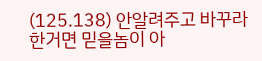(125.138) 안알려주고 바꾸라한거면 믿을놈이 아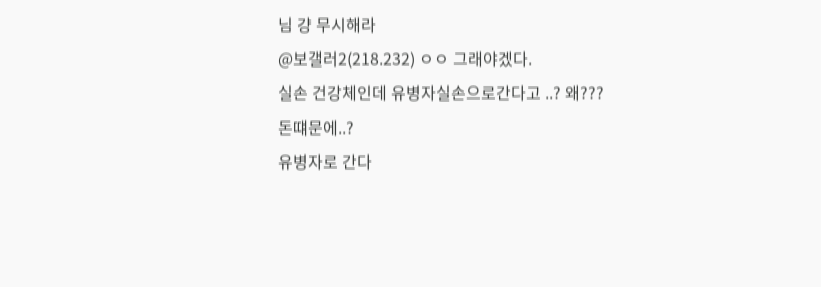님 걍 무시해라
@보갤러2(218.232) ㅇㅇ 그래야겠다.
실손 건강체인데 유병자실손으로간다고 ..? 왜???돈떄문에..?
유병자로 간다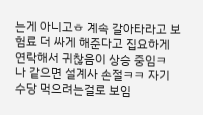는게 아니고ㅎ 계속 갈아타라고 보험료 더 싸게 해준다고 집요하게 연락해서 귀찮음이 상승 중임ㅋ
나 같으면 설계사 손절ㅋㅋ 자기 수당 먹으려는걸로 보임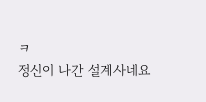ㅋ
정신이 나간 설계사네요